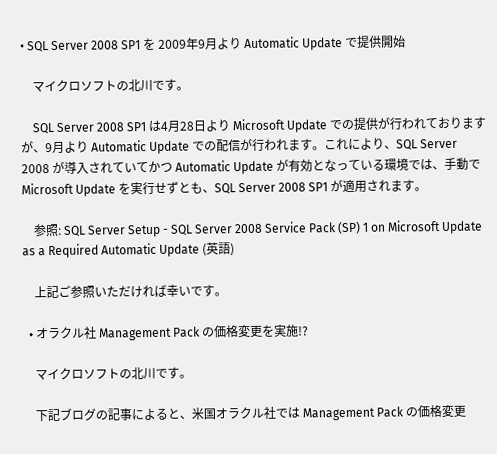• SQL Server 2008 SP1 を 2009年9月より Automatic Update で提供開始

    マイクロソフトの北川です。

    SQL Server 2008 SP1 は4月28日より Microsoft Update での提供が行われておりますが、9月より Automatic Update での配信が行われます。これにより、SQL Server 2008 が導入されていてかつ Automatic Update が有効となっている環境では、手動で Microsoft Update を実行せずとも、SQL Server 2008 SP1 が適用されます。

    参照: SQL Server Setup - SQL Server 2008 Service Pack (SP) 1 on Microsoft Update as a Required Automatic Update (英語)

    上記ご参照いただければ幸いです。

  • オラクル社 Management Pack の価格変更を実施!?

    マイクロソフトの北川です。

    下記ブログの記事によると、米国オラクル社では Management Pack の価格変更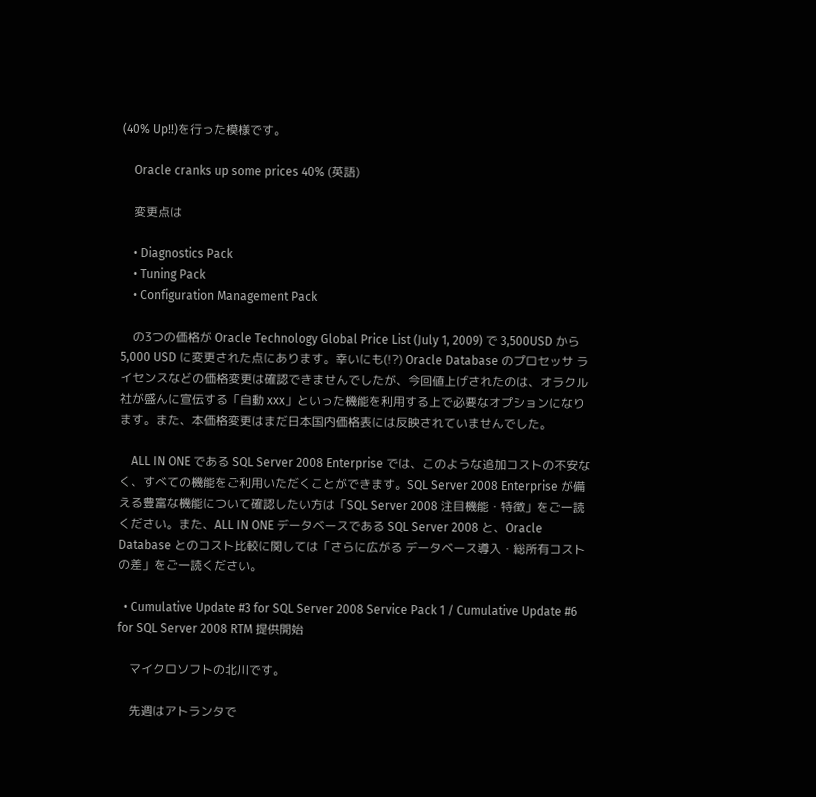(40% Up!!)を行った模様です。

    Oracle cranks up some prices 40% (英語)

    変更点は

    • Diagnostics Pack
    • Tuning Pack
    • Configuration Management Pack

    の3つの価格が Oracle Technology Global Price List (July 1, 2009) で 3,500USD から 5,000 USD に変更された点にあります。幸いにも(!?) Oracle Database のプロセッサ ライセンスなどの価格変更は確認できませんでしたが、今回値上げされたのは、オラクル社が盛んに宣伝する「自動 xxx」といった機能を利用する上で必要なオプションになります。また、本価格変更はまだ日本国内価格表には反映されていませんでした。

    ALL IN ONE である SQL Server 2008 Enterprise では、このような追加コストの不安なく、すべての機能をご利用いただくことができます。SQL Server 2008 Enterprise が備える豊富な機能について確認したい方は「SQL Server 2008 注目機能・特徴」をご一読ください。また、ALL IN ONE データベースである SQL Server 2008 と、Oracle Database とのコスト比較に関しては「さらに広がる データベース導入・総所有コストの差」をご一読ください。

  • Cumulative Update #3 for SQL Server 2008 Service Pack 1 / Cumulative Update #6 for SQL Server 2008 RTM 提供開始

    マイクロソフトの北川です。

    先週はアトランタで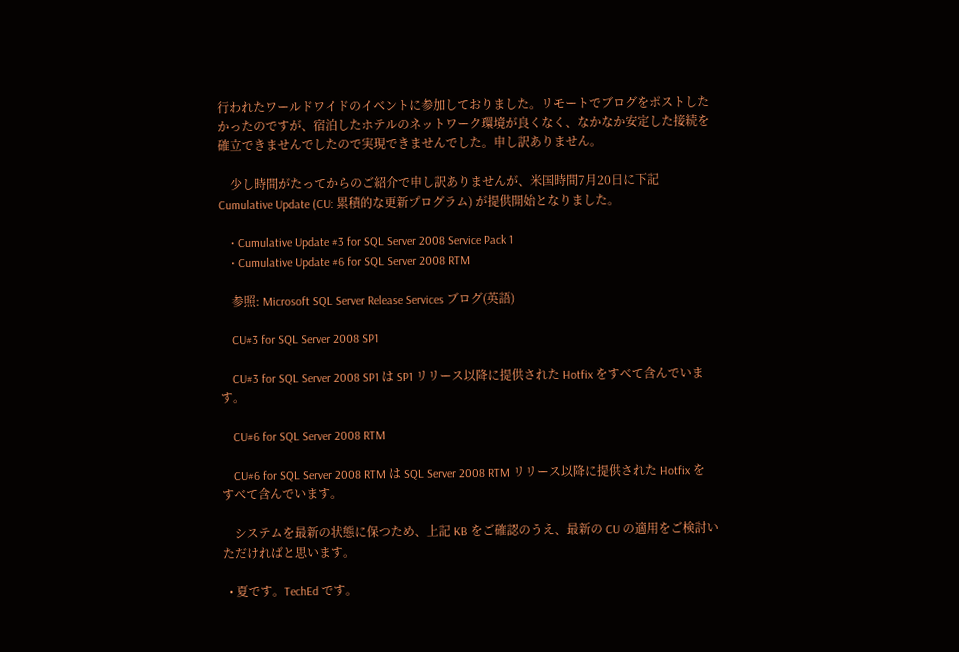行われたワールドワイドのイベントに参加しておりました。リモートでブログをポストしたかったのですが、宿泊したホテルのネットワーク環境が良くなく、なかなか安定した接続を確立できませんでしたので実現できませんでした。申し訳ありません。

    少し時間がたってからのご紹介で申し訳ありませんが、米国時間7月20日に下記 Cumulative Update (CU: 累積的な更新プログラム) が提供開始となりました。

    • Cumulative Update #3 for SQL Server 2008 Service Pack 1
    • Cumulative Update #6 for SQL Server 2008 RTM

    参照: Microsoft SQL Server Release Services ブログ(英語)

    CU#3 for SQL Server 2008 SP1

    CU#3 for SQL Server 2008 SP1 は SP1 リリース以降に提供された Hotfix をすべて含んでいます。

    CU#6 for SQL Server 2008 RTM

    CU#6 for SQL Server 2008 RTM は SQL Server 2008 RTM リリース以降に提供された Hotfix をすべて含んでいます。

    システムを最新の状態に保つため、上記 KB をご確認のうえ、最新の CU の適用をご検討いただければと思います。

  • 夏です。TechEd です。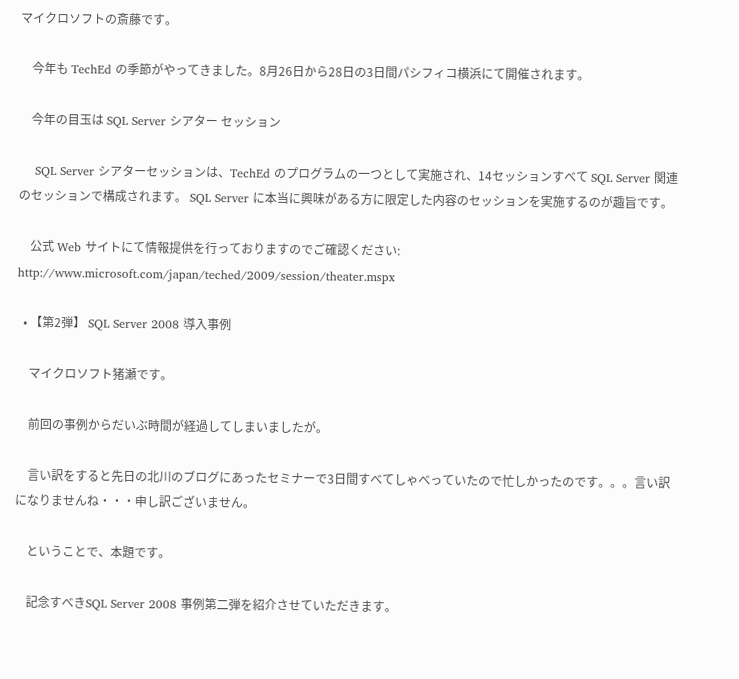マイクロソフトの斎藤です。

    今年も TechEd の季節がやってきました。8月26日から28日の3日間パシフィコ横浜にて開催されます。

    今年の目玉は SQL Server シアター セッション

    SQL Server シアターセッションは、TechEd のプログラムの一つとして実施され、14セッションすべて SQL Server 関連のセッションで構成されます。 SQL Server に本当に興味がある方に限定した内容のセッションを実施するのが趣旨です。

    公式 Web サイトにて情報提供を行っておりますのでご確認ください: http://www.microsoft.com/japan/teched/2009/session/theater.mspx

  • 【第2弾】 SQL Server 2008 導入事例

    マイクロソフト猪瀬です。

    前回の事例からだいぶ時間が経過してしまいましたが。

    言い訳をすると先日の北川のブログにあったセミナーで3日間すべてしゃべっていたので忙しかったのです。。。言い訳になりませんね・・・申し訳ございません。

    ということで、本題です。

    記念すべきSQL Server 2008 事例第二弾を紹介させていただきます。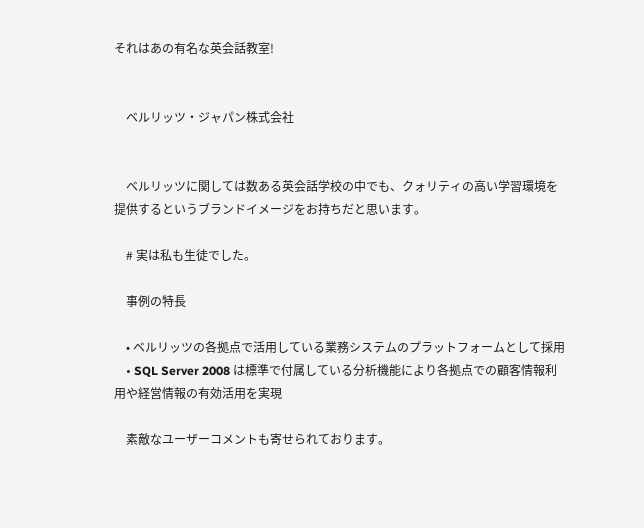それはあの有名な英会話教室!


    ベルリッツ・ジャパン株式会社


    ベルリッツに関しては数ある英会話学校の中でも、クォリティの高い学習環境を提供するというブランドイメージをお持ちだと思います。

    # 実は私も生徒でした。

    事例の特長

    • ベルリッツの各拠点で活用している業務システムのプラットフォームとして採用
    • SQL Server 2008 は標準で付属している分析機能により各拠点での顧客情報利用や経営情報の有効活用を実現

    素敵なユーザーコメントも寄せられております。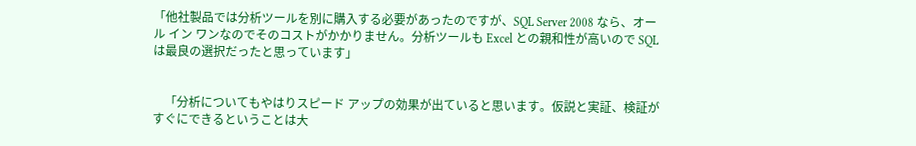「他社製品では分析ツールを別に購入する必要があったのですが、SQL Server 2008 なら、オール イン ワンなのでそのコストがかかりません。分析ツールも Excel との親和性が高いので SQL は最良の選択だったと思っています」


    「分析についてもやはりスピード アップの効果が出ていると思います。仮説と実証、検証がすぐにできるということは大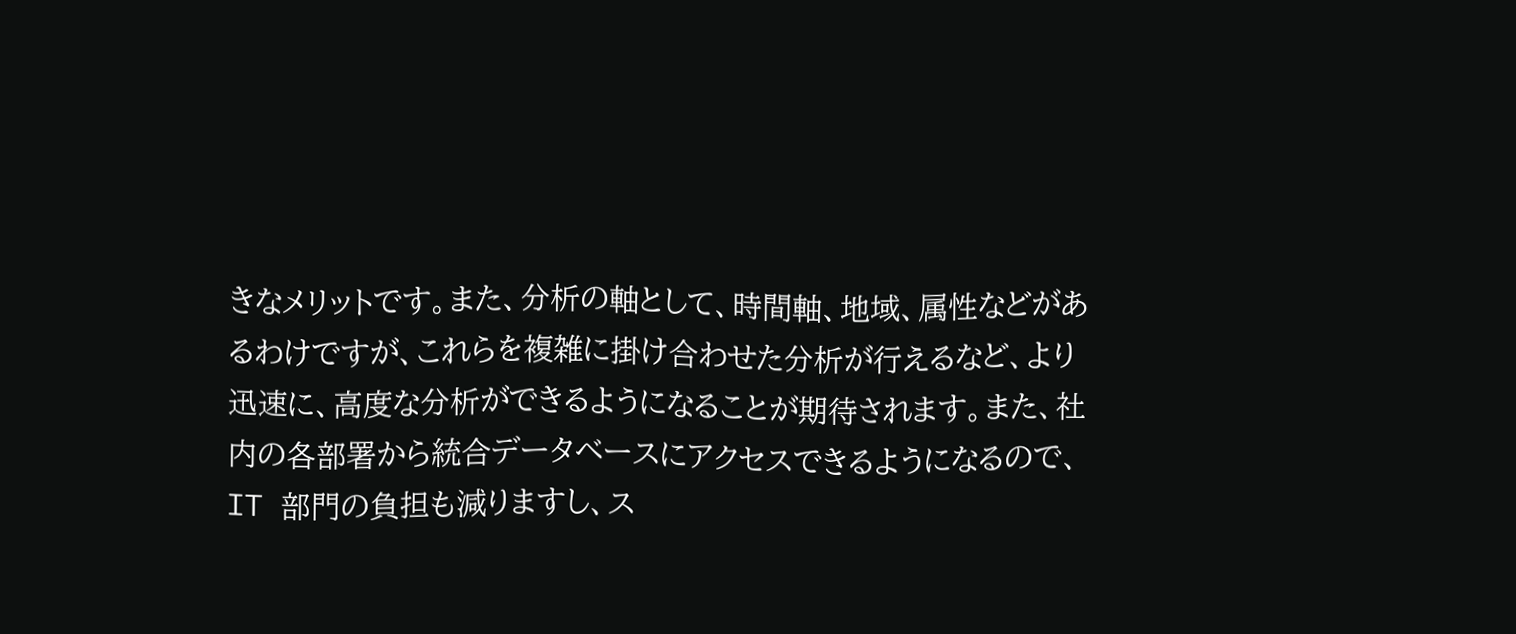きなメリットです。また、分析の軸として、時間軸、地域、属性などがあるわけですが、これらを複雑に掛け合わせた分析が行えるなど、より迅速に、高度な分析ができるようになることが期待されます。また、社内の各部署から統合データベースにアクセスできるようになるので、IT 部門の負担も減りますし、ス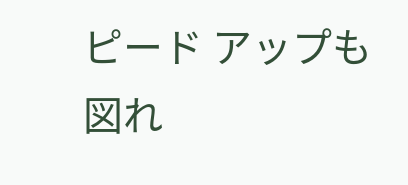ピード アップも図れ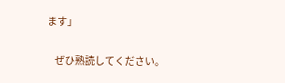ます」

    ぜひ熟読してください。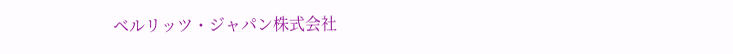ベルリッツ・ジャパン株式会社